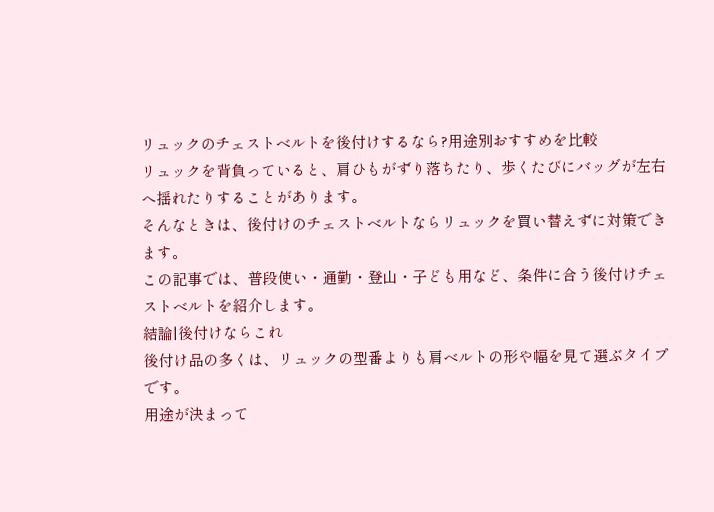リュックのチェストベルトを後付けするなら?用途別おすすめを比較
リュックを背負っていると、肩ひもがずり落ちたり、歩くたびにバッグが左右へ揺れたりすることがあります。
そんなときは、後付けのチェストベルトならリュックを買い替えずに対策できます。
この記事では、普段使い・通勤・登山・子ども用など、条件に合う後付けチェストベルトを紹介します。
結論|後付けならこれ
後付け品の多くは、リュックの型番よりも肩ベルトの形や幅を見て選ぶタイプです。
用途が決まって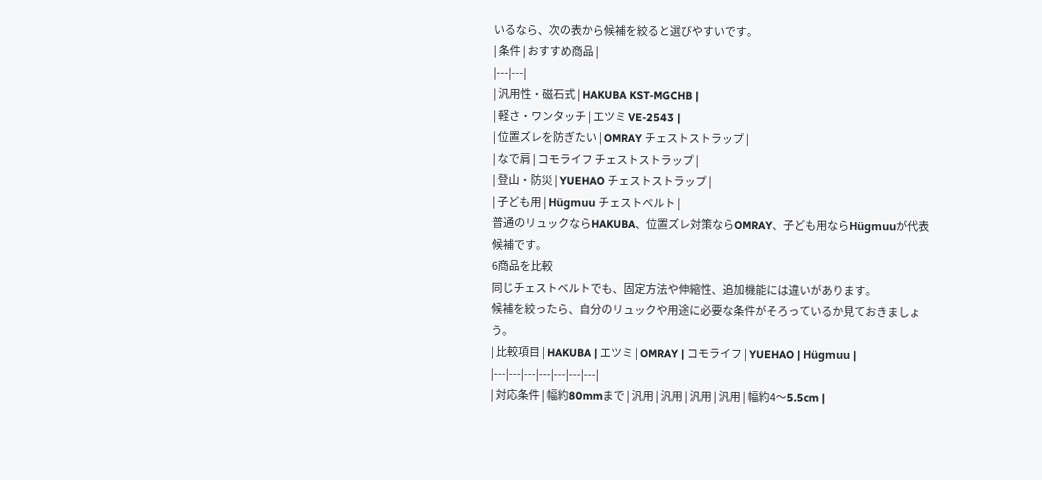いるなら、次の表から候補を絞ると選びやすいです。
| 条件 | おすすめ商品 |
|---|---|
| 汎用性・磁石式 | HAKUBA KST-MGCHB |
| 軽さ・ワンタッチ | エツミ VE-2543 |
| 位置ズレを防ぎたい | OMRAY チェストストラップ |
| なで肩 | コモライフ チェストストラップ |
| 登山・防災 | YUEHAO チェストストラップ |
| 子ども用 | Hügmuu チェストベルト |
普通のリュックならHAKUBA、位置ズレ対策ならOMRAY、子ども用ならHügmuuが代表候補です。
6商品を比較
同じチェストベルトでも、固定方法や伸縮性、追加機能には違いがあります。
候補を絞ったら、自分のリュックや用途に必要な条件がそろっているか見ておきましょう。
| 比較項目 | HAKUBA | エツミ | OMRAY | コモライフ | YUEHAO | Hügmuu |
|---|---|---|---|---|---|---|
| 対応条件 | 幅約80mmまで | 汎用 | 汎用 | 汎用 | 汎用 | 幅約4〜5.5cm |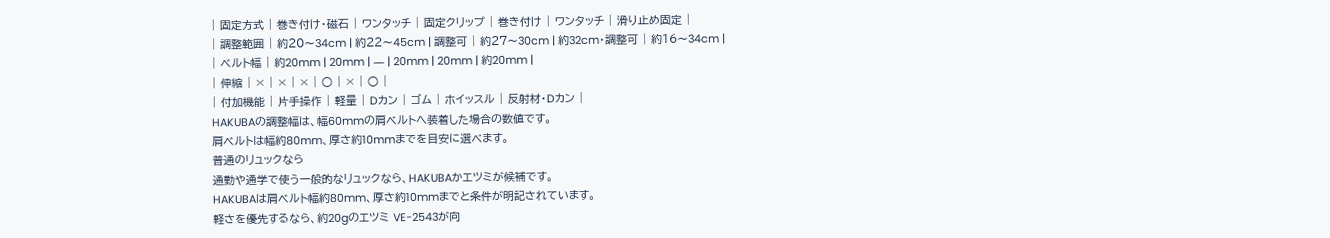| 固定方式 | 巻き付け・磁石 | ワンタッチ | 固定クリップ | 巻き付け | ワンタッチ | 滑り止め固定 |
| 調整範囲 | 約20〜34cm | 約22〜45cm | 調整可 | 約27〜30cm | 約32cm・調整可 | 約16〜34cm |
| ベルト幅 | 約20mm | 20mm | ― | 20mm | 20mm | 約20mm |
| 伸縮 | × | × | × | ○ | × | ○ |
| 付加機能 | 片手操作 | 軽量 | Dカン | ゴム | ホイッスル | 反射材・Dカン |
HAKUBAの調整幅は、幅60mmの肩ベルトへ装着した場合の数値です。
肩ベルトは幅約80mm、厚さ約10mmまでを目安に選べます。
普通のリュックなら
通勤や通学で使う一般的なリュックなら、HAKUBAかエツミが候補です。
HAKUBAは肩ベルト幅約80mm、厚さ約10mmまでと条件が明記されています。
軽さを優先するなら、約20gのエツミ VE-2543が向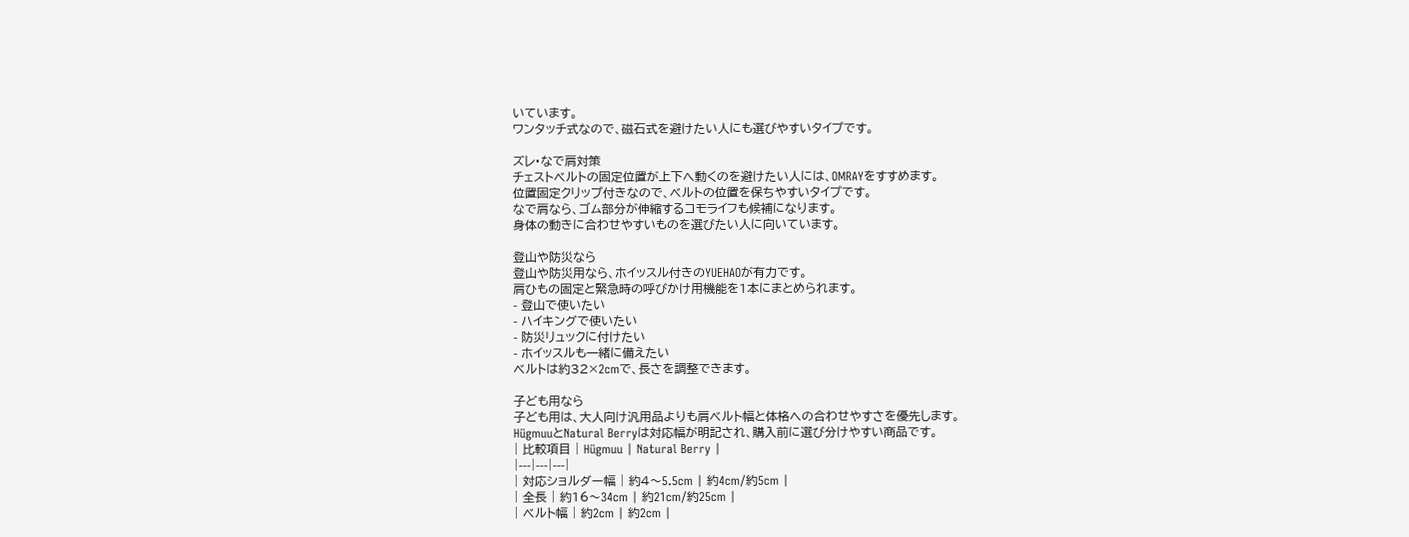いています。
ワンタッチ式なので、磁石式を避けたい人にも選びやすいタイプです。

ズレ・なで肩対策
チェストベルトの固定位置が上下へ動くのを避けたい人には、OMRAYをすすめます。
位置固定クリップ付きなので、ベルトの位置を保ちやすいタイプです。
なで肩なら、ゴム部分が伸縮するコモライフも候補になります。
身体の動きに合わせやすいものを選びたい人に向いています。

登山や防災なら
登山や防災用なら、ホイッスル付きのYUEHAOが有力です。
肩ひもの固定と緊急時の呼びかけ用機能を1本にまとめられます。
- 登山で使いたい
- ハイキングで使いたい
- 防災リュックに付けたい
- ホイッスルも一緒に備えたい
ベルトは約32×2cmで、長さを調整できます。

子ども用なら
子ども用は、大人向け汎用品よりも肩ベルト幅と体格への合わせやすさを優先します。
HügmuuとNatural Berryは対応幅が明記され、購入前に選び分けやすい商品です。
| 比較項目 | Hügmuu | Natural Berry |
|---|---|---|
| 対応ショルダー幅 | 約4〜5.5cm | 約4cm/約5cm |
| 全長 | 約16〜34cm | 約21cm/約25cm |
| ベルト幅 | 約2cm | 約2cm |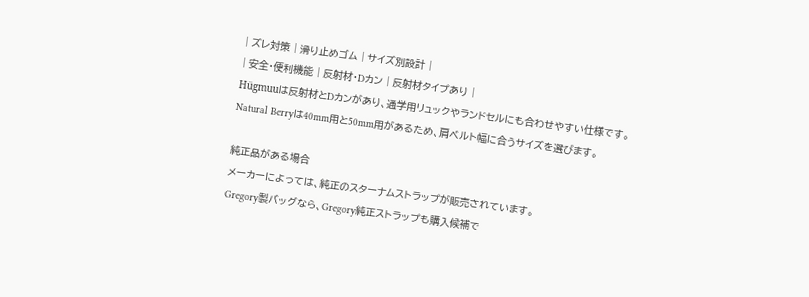| ズレ対策 | 滑り止めゴム | サイズ別設計 |
| 安全・便利機能 | 反射材・Dカン | 反射材タイプあり |
Hügmuuは反射材とDカンがあり、通学用リュックやランドセルにも合わせやすい仕様です。
Natural Berryは40mm用と50mm用があるため、肩ベルト幅に合うサイズを選びます。

純正品がある場合
メーカーによっては、純正のスターナムストラップが販売されています。
Gregory製バッグなら、Gregory純正ストラップも購入候補で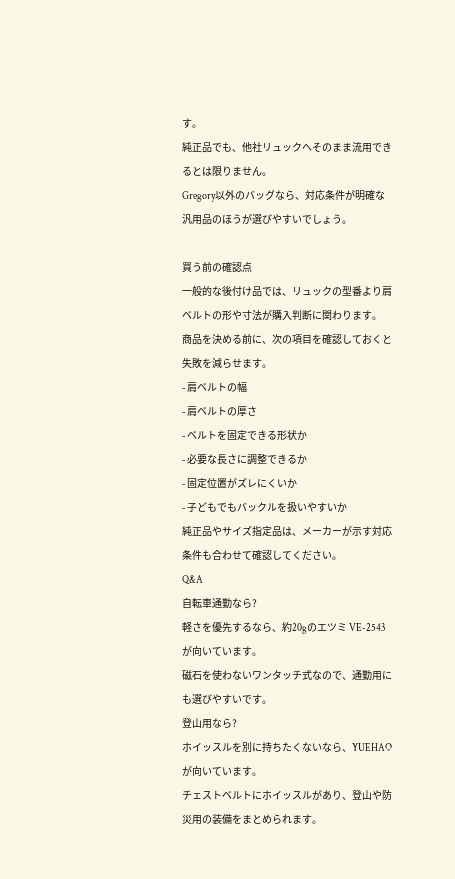す。
純正品でも、他社リュックへそのまま流用できるとは限りません。
Gregory以外のバッグなら、対応条件が明確な汎用品のほうが選びやすいでしょう。

買う前の確認点
一般的な後付け品では、リュックの型番より肩ベルトの形や寸法が購入判断に関わります。
商品を決める前に、次の項目を確認しておくと失敗を減らせます。
- 肩ベルトの幅
- 肩ベルトの厚さ
- ベルトを固定できる形状か
- 必要な長さに調整できるか
- 固定位置がズレにくいか
- 子どもでもバックルを扱いやすいか
純正品やサイズ指定品は、メーカーが示す対応条件も合わせて確認してください。
Q&A
自転車通勤なら?
軽さを優先するなら、約20gのエツミ VE-2543が向いています。
磁石を使わないワンタッチ式なので、通勤用にも選びやすいです。
登山用なら?
ホイッスルを別に持ちたくないなら、YUEHAOが向いています。
チェストベルトにホイッスルがあり、登山や防災用の装備をまとめられます。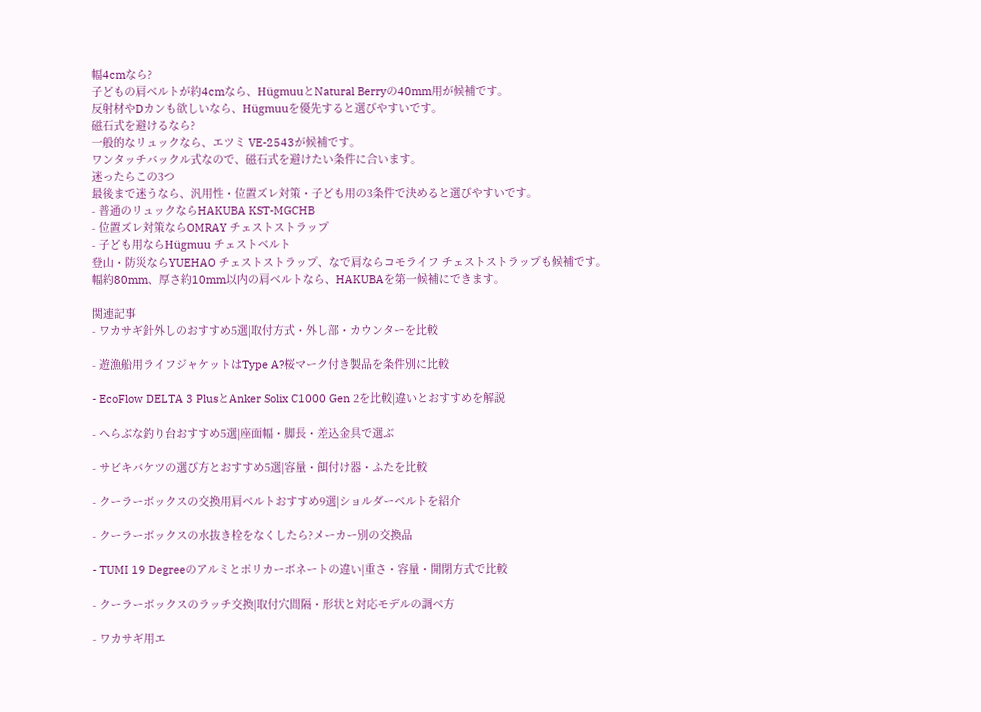幅4cmなら?
子どもの肩ベルトが約4cmなら、HügmuuとNatural Berryの40mm用が候補です。
反射材やDカンも欲しいなら、Hügmuuを優先すると選びやすいです。
磁石式を避けるなら?
一般的なリュックなら、エツミ VE-2543が候補です。
ワンタッチバックル式なので、磁石式を避けたい条件に合います。
迷ったらこの3つ
最後まで迷うなら、汎用性・位置ズレ対策・子ども用の3条件で決めると選びやすいです。
- 普通のリュックならHAKUBA KST-MGCHB
- 位置ズレ対策ならOMRAY チェストストラップ
- 子ども用ならHügmuu チェストベルト
登山・防災ならYUEHAO チェストストラップ、なで肩ならコモライフ チェストストラップも候補です。
幅約80mm、厚さ約10mm以内の肩ベルトなら、HAKUBAを第一候補にできます。

関連記事
- ワカサギ針外しのおすすめ5選|取付方式・外し部・カウンターを比較

- 遊漁船用ライフジャケットはType A?桜マーク付き製品を条件別に比較

- EcoFlow DELTA 3 PlusとAnker Solix C1000 Gen 2を比較|違いとおすすめを解説

- へらぶな釣り台おすすめ5選|座面幅・脚長・差込金具で選ぶ

- サビキバケツの選び方とおすすめ5選|容量・餌付け器・ふたを比較

- クーラーボックスの交換用肩ベルトおすすめ9選|ショルダーベルトを紹介

- クーラーボックスの水抜き栓をなくしたら?メーカー別の交換品

- TUMI 19 Degreeのアルミとポリカーボネートの違い|重さ・容量・開閉方式で比較

- クーラーボックスのラッチ交換|取付穴間隔・形状と対応モデルの調べ方

- ワカサギ用エ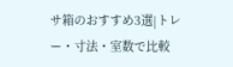サ箱のおすすめ3選|トレー・寸法・室数で比較